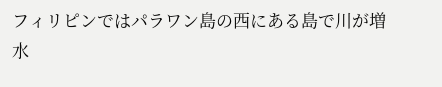フィリピンではパラワン島の西にある島で川が増水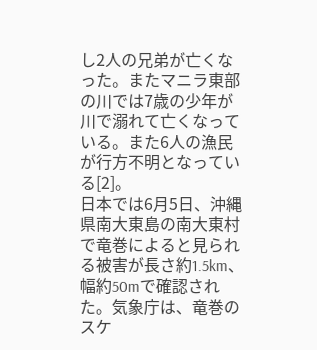し2人の兄弟が亡くなった。またマニラ東部の川では7歳の少年が川で溺れて亡くなっている。また6人の漁民が行方不明となっている[2]。
日本では6月5日、沖縄県南大東島の南大東村で竜巻によると見られる被害が長さ約1.5km、幅約50mで確認された。気象庁は、竜巻のスケ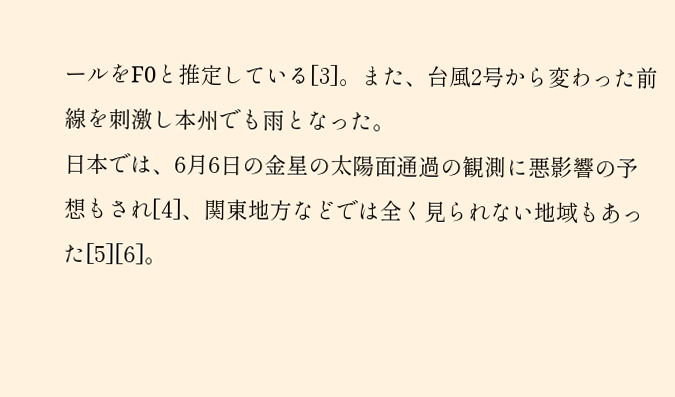ールをF0と推定している[3]。また、台風2号から変わった前線を刺激し本州でも雨となった。
日本では、6月6日の金星の太陽面通過の観測に悪影響の予想もされ[4]、関東地方などでは全く見られない地域もあった[5][6]。